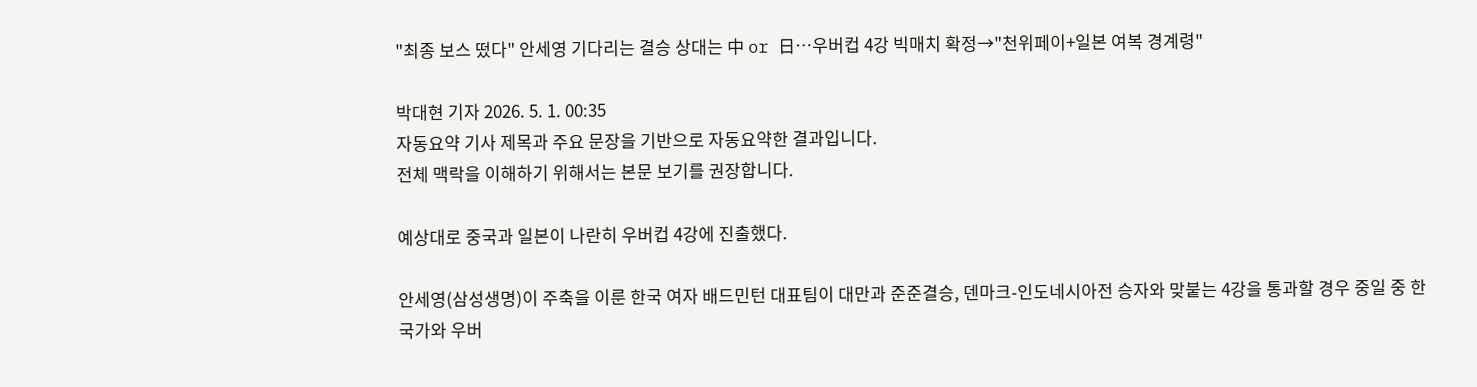"최종 보스 떴다" 안세영 기다리는 결승 상대는 中 or 日…우버컵 4강 빅매치 확정→"천위페이+일본 여복 경계령"

박대현 기자 2026. 5. 1. 00:35
자동요약 기사 제목과 주요 문장을 기반으로 자동요약한 결과입니다.
전체 맥락을 이해하기 위해서는 본문 보기를 권장합니다.

예상대로 중국과 일본이 나란히 우버컵 4강에 진출했다.

안세영(삼성생명)이 주축을 이룬 한국 여자 배드민턴 대표팀이 대만과 준준결승, 덴마크-인도네시아전 승자와 맞붙는 4강을 통과할 경우 중일 중 한 국가와 우버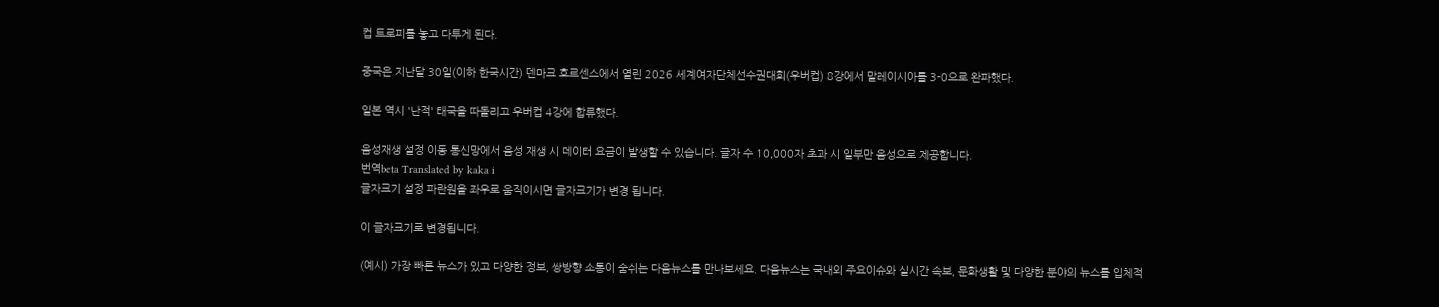컵 트로피를 놓고 다투게 된다.

중국은 지난달 30일(이하 한국시간) 덴마크 호르센스에서 열린 2026 세계여자단체선수권대회(우버컵) 8강에서 말레이시아를 3-0으로 완파했다.

일본 역시 '난적' 태국을 따돌리고 우버컵 4강에 합류했다.

음성재생 설정 이동 통신망에서 음성 재생 시 데이터 요금이 발생할 수 있습니다. 글자 수 10,000자 초과 시 일부만 음성으로 제공합니다.
번역beta Translated by kaka i
글자크기 설정 파란원을 좌우로 움직이시면 글자크기가 변경 됩니다.

이 글자크기로 변경됩니다.

(예시) 가장 빠른 뉴스가 있고 다양한 정보, 쌍방향 소통이 숨쉬는 다음뉴스를 만나보세요. 다음뉴스는 국내외 주요이슈와 실시간 속보, 문화생활 및 다양한 분야의 뉴스를 입체적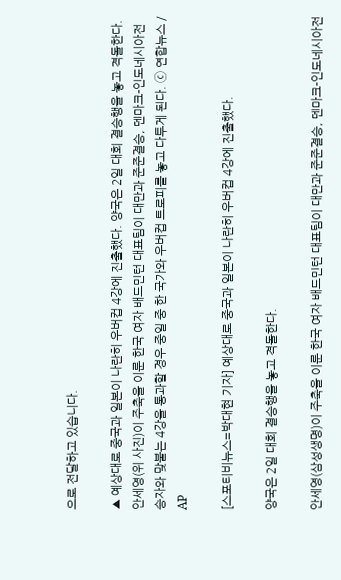으로 전달하고 있습니다.

▲ 예상대로 중국과 일본이 나란히 우버컵 4강에 진출했다. 양국은 2일 대회 결승행을 놓고 격돌한다. 안세영(위 사진)이 주축을 이룬 한국 여자 배드민턴 대표팀이 대만과 준준결승, 덴마크-인도네시아전 승자와 맞붙는 4강을 통과할 경우 중일 중 한 국가와 우버컵 트로피를 놓고 다투게 된다. ⓒ 연합뉴스 / AP

[스포티비뉴스=박대현 기자] 예상대로 중국과 일본이 나란히 우버컵 4강에 진출했다.

양국은 2일 대회 결승행을 놓고 격돌한다.

안세영(삼성생명)이 주축을 이룬 한국 여자 배드민턴 대표팀이 대만과 준준결승, 덴마크-인도네시아전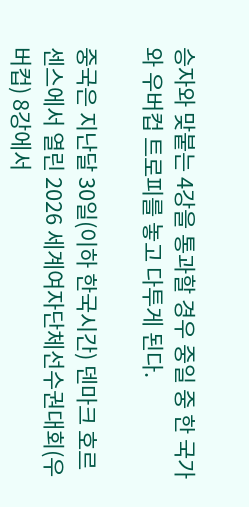승자와 맞붙는 4강을 통과할 경우 중일 중 한 국가와 우버컵 트로피를 놓고 다투게 된다.

중국은 지난달 30일(이하 한국시간) 덴마크 호르센스에서 열린 2026 세계여자단체선수권대회(우버컵) 8강에서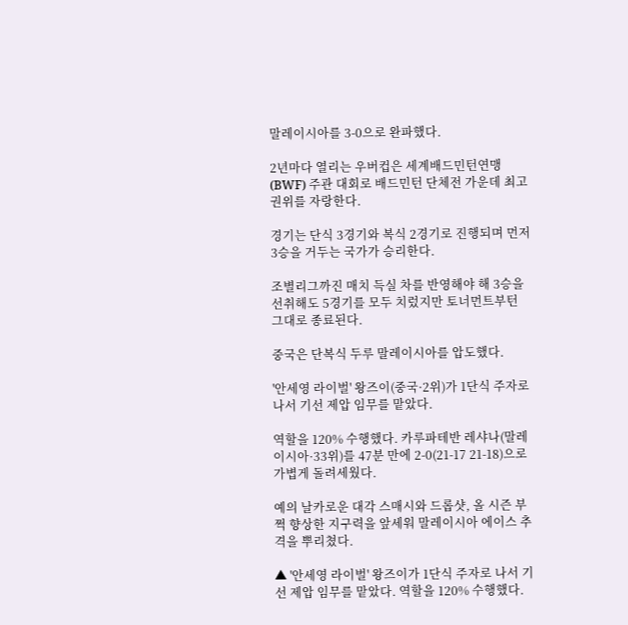말레이시아를 3-0으로 완파했다.

2년마다 열리는 우버컵은 세계배드민턴연맹(BWF) 주관 대회로 배드민턴 단체전 가운데 최고 권위를 자랑한다.

경기는 단식 3경기와 복식 2경기로 진행되며 먼저 3승을 거두는 국가가 승리한다.

조별리그까진 매치 득실 차를 반영해야 해 3승을 선취해도 5경기를 모두 치렀지만 토너먼트부턴 그대로 종료된다.

중국은 단복식 두루 말레이시아를 압도했다.

'안세영 라이벌' 왕즈이(중국·2위)가 1단식 주자로 나서 기선 제압 임무를 맡았다.

역할을 120% 수행했다. 카루파테반 레샤나(말레이시아·33위)를 47분 만에 2-0(21-17 21-18)으로 가볍게 돌려세웠다.

예의 날카로운 대각 스매시와 드롭샷, 올 시즌 부쩍 향상한 지구력을 앞세워 말레이시아 에이스 추격을 뿌리쳤다.

▲ '안세영 라이벌' 왕즈이가 1단식 주자로 나서 기선 제압 임무를 맡았다. 역할을 120% 수행했다.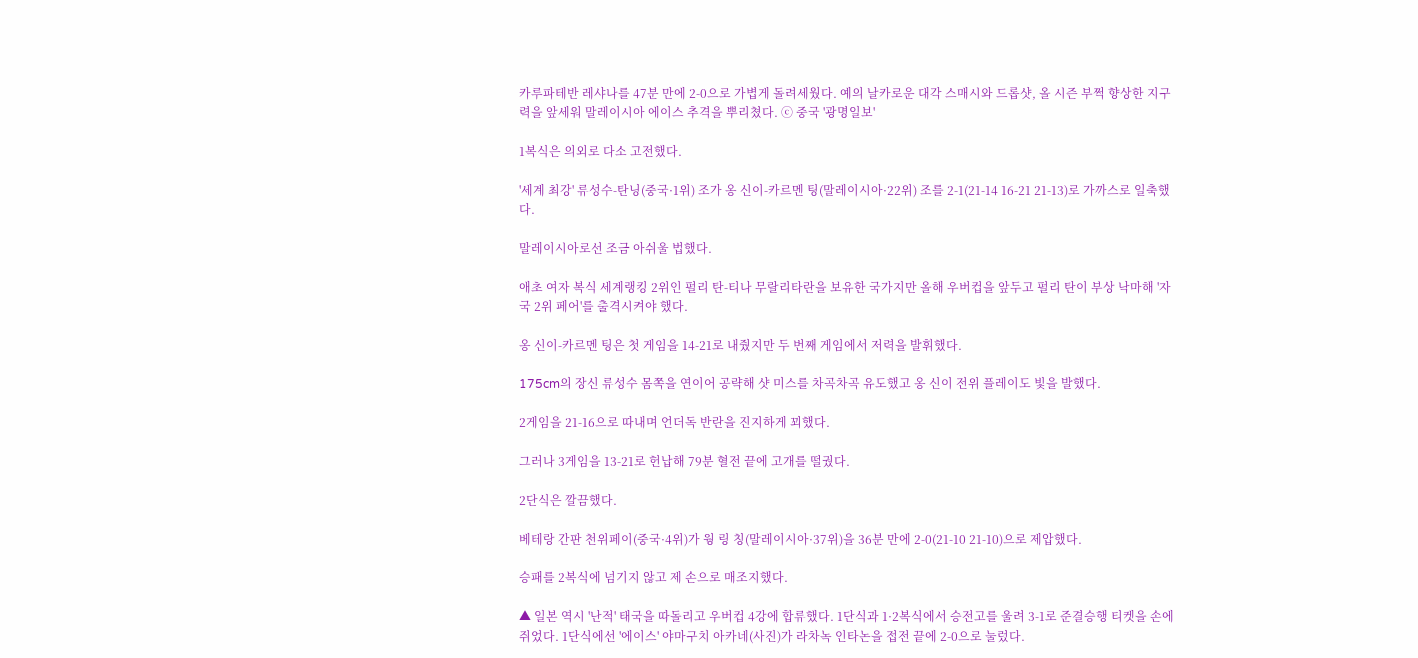카루파테반 레샤나를 47분 만에 2-0으로 가볍게 돌려세웠다. 예의 날카로운 대각 스매시와 드롭샷, 올 시즌 부쩍 향상한 지구력을 앞세워 말레이시아 에이스 추격을 뿌리쳤다. ⓒ 중국 '광명일보'

1복식은 의외로 다소 고전했다.

'세계 최강' 류성수-탄닝(중국·1위) 조가 옹 신이-카르멘 팅(말레이시아·22위) 조를 2-1(21-14 16-21 21-13)로 가까스로 일축했다.

말레이시아로선 조금 아쉬울 법했다.

애초 여자 복식 세계랭킹 2위인 펄리 탄-티나 무랄리타란을 보유한 국가지만 올해 우버컵을 앞두고 펄리 탄이 부상 낙마해 '자국 2위 페어'를 출격시켜야 했다.

옹 신이-카르멘 팅은 첫 게임을 14-21로 내줬지만 두 번째 게임에서 저력을 발휘했다.

175cm의 장신 류성수 몸쪽을 연이어 공략해 샷 미스를 차곡차곡 유도했고 옹 신이 전위 플레이도 빛을 발했다.

2게임을 21-16으로 따내며 언더독 반란을 진지하게 꾀했다.

그러나 3게임을 13-21로 헌납해 79분 혈전 끝에 고개를 떨궜다.

2단식은 깔끔했다.

베테랑 간판 천위페이(중국·4위)가 웡 링 칭(말레이시아·37위)을 36분 만에 2-0(21-10 21-10)으로 제압했다.

승패를 2복식에 넘기지 않고 제 손으로 매조지했다.

▲ 일본 역시 '난적' 태국을 따돌리고 우버컵 4강에 합류했다. 1단식과 1·2복식에서 승전고를 울려 3-1로 준결승행 티켓을 손에 쥐었다. 1단식에선 '에이스' 야마구치 아카네(사진)가 라차녹 인타논을 접전 끝에 2-0으로 눌렀다.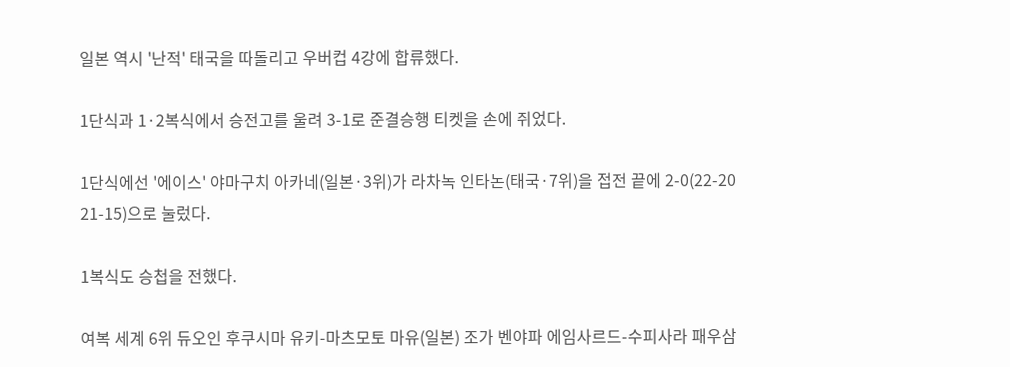일본 역시 '난적' 태국을 따돌리고 우버컵 4강에 합류했다.

1단식과 1·2복식에서 승전고를 울려 3-1로 준결승행 티켓을 손에 쥐었다.

1단식에선 '에이스' 야마구치 아카네(일본·3위)가 라차녹 인타논(태국·7위)을 접전 끝에 2-0(22-20 21-15)으로 눌렀다.

1복식도 승첩을 전했다.

여복 세계 6위 듀오인 후쿠시마 유키-마츠모토 마유(일본) 조가 벤야파 에임사르드-수피사라 패우삼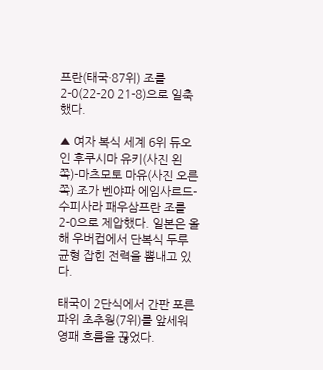프란(태국·87위) 조를 2-0(22-20 21-8)으로 일축했다.

▲ 여자 복식 세계 6위 듀오인 후쿠시마 유키(사진 왼쪽)-마츠모토 마유(사진 오른쪽) 조가 벤야파 에임사르드-수피사라 패우삼프란 조를 2-0으로 제압했다. 일본은 올해 우버컵에서 단복식 두루 균형 잡힌 전력을 뽐내고 있다.

태국이 2단식에서 간판 포른파위 초추웡(7위)를 앞세워 영패 흐름을 끊었다.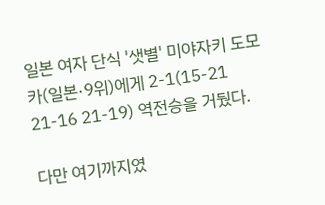일본 여자 단식 '샛별' 미야자키 도모카(일본·9위)에게 2-1(15-21 21-16 21-19) 역전승을 거뒀다.

다만 여기까지였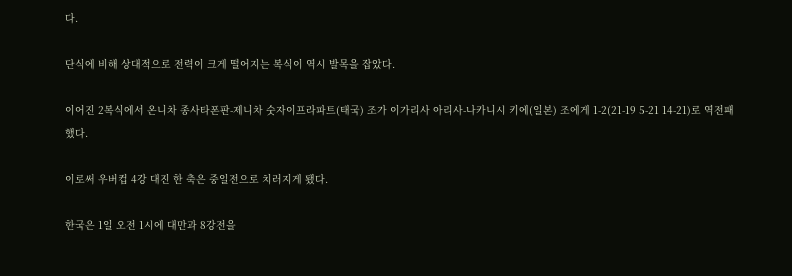다.

단식에 비해 상대적으로 전력이 크게 떨어지는 복식이 역시 발목을 잡았다.

이어진 2복식에서 온니차 종사타폰판-제니차 숫자이프라파트(태국) 조가 이가리사 아리사-나카니시 키에(일본) 조에게 1-2(21-19 5-21 14-21)로 역전패했다.

이로써 우버컵 4강 대진 한 축은 중일전으로 치러지게 됐다.

한국은 1일 오전 1시에 대만과 8강전을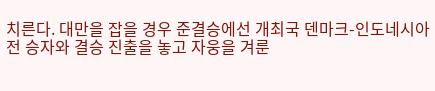치른다. 대만을 잡을 경우 준결승에선 개최국 덴마크-인도네시아전 승자와 결승 진출을 놓고 자웅을 겨룬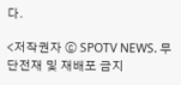다.

<저작권자 ⓒ SPOTV NEWS. 무단전재 및 재배포 금지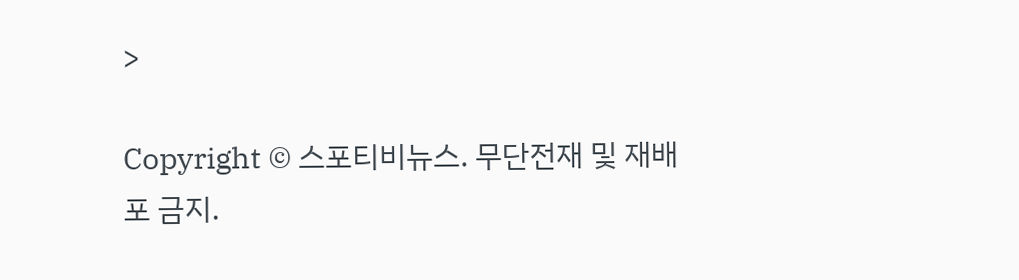>

Copyright © 스포티비뉴스. 무단전재 및 재배포 금지.